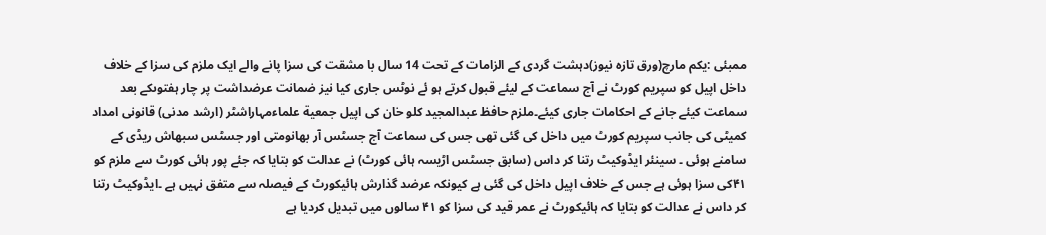ممبئی :یکم مارچ(ورق تازہ نیوز)دہشت گردی کے الزامات کے تحت 14 سال با مشقت کی سزا پانے والے ایک ملزم کی سزا کے خلاف داخل اپیل کو سپریم کورٹ نے آج سماعت کے لیئے قبول کرتے ہو ئے نوٹس جاری کیا نیز ضمانت عرضداشت پر چار ہفتوںکے بعد سماعت کیئے جانے کے احکامات جاری کیئے۔ملزم حافظ عبدالمجید کلو خان کی اپیل جمعیة علماءمہاراشٹر (ارشد مدنی) قانونی امداد کمیٹی کی جانب سپریم کورٹ میں داخل کی گئی تھی جس کی سماعت آج جسٹس آر بھانومتی اور جسٹس سبھاش ریڈی کے سامنے ہوئی ۔ سینئر ایڈوکیٹ رتنا کر داس (سابق جسٹس اڑیسہ ہائی کورٹ) نے عدالت کو بتایا کہ جئے پور ہائی کورٹ سے ملزم کو ۴۱کی سزا ہوئی ہے جس کے خلاف اپیل داخل کی گئی ہے کیونکہ عرضد گذارش ہائیکورٹ کے فیصلہ سے متفق نہیں ہے ۔ایڈوکیٹ رتنا کر داس نے عدالت کو بتایا کہ ہائیکورٹ نے عمر قید کی سزا کو ۴۱ سالوں میں تبدیل کردیا ہے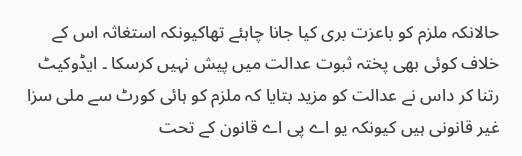حالانکہ ملزم کو باعزت بری کیا جانا چاہئے تھاکیونکہ استغاثہ اس کے خلاف کوئی بھی پختہ ثبوت عدالت میں پیش نہیں کرسکا ۔ ایڈوکیٹ رتنا کر داس نے عدالت کو مزید بتایا کہ ملزم کو ہائی کورٹ سے ملی سزا غیر قانونی ہیں کیونکہ یو اے پی اے قانون کے تحت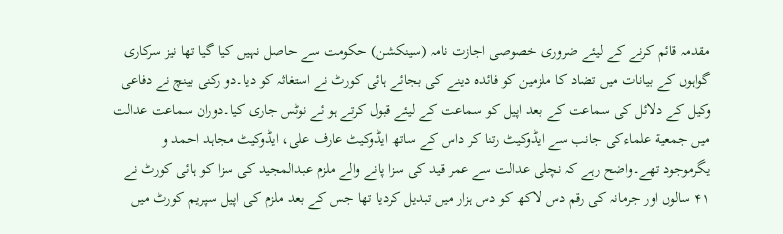مقدمہ قائم کرنے کے لیئے ضروری خصوصی اجازت نامہ (سینکشن) حکومت سے حاصل نہیں کیا گیا تھا نیز سرکاری گواہوں کے بیانات میں تضاد کا ملزمین کو فائدہ دینے کی بجائے ہائی کورٹ نے استغاثہ کو دیا۔دو رکنی بینچ نے دفاعی وکیل کے دلائل کی سماعت کے بعد اپیل کو سماعت کے لیئے قبول کرتے ہو ئے نوٹس جاری کیا۔دوران سماعت عدالت میں جمعیة علماءکی جانب سے ایڈوکیٹ رتنا کر داس کے ساتھ ایڈوکیٹ عارف علی، ایڈوکیٹ مجاہد احمد و یگرموجود تھے۔واضح رہے کہ نچلی عدالت سے عمر قید کی سزا پانے والے ملزم عبدالمجید کی سزا کو ہائی کورٹ نے ۴۱ سالوں اور جرمانہ کی رقم دس لاکھ کو دس ہزار میں تبدیل کردیا تھا جس کے بعد ملزم کی اپیل سپریم کورٹ میں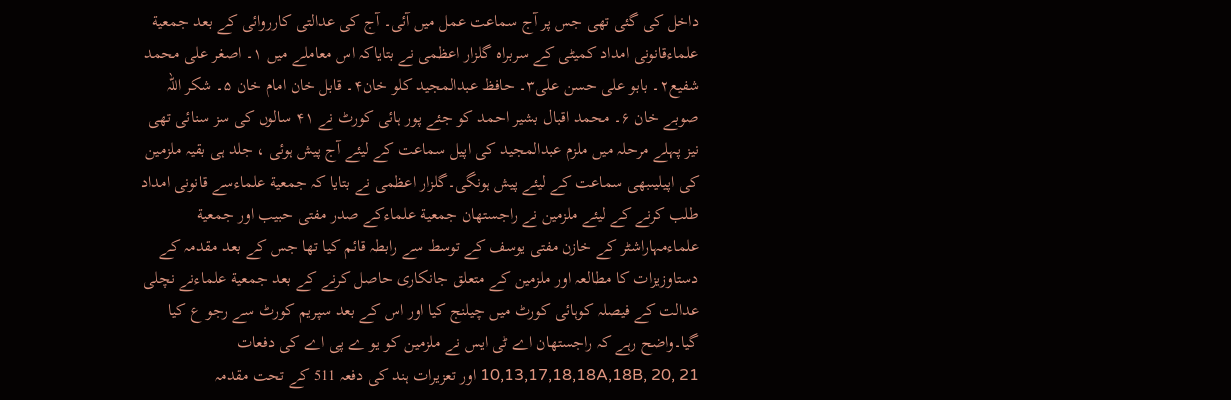داخل کی گئی تھی جس پر آج سماعت عمل میں آئی۔ آج کی عدالتی کارروائی کے بعد جمعیة علماءقانونی امداد کمیٹی کے سربراہ گلزار اعظمی نے بتایاکہ اس معاملے میں ۱۔ اصغر علی محمد شفیع۲۔ بابو علی حسن علی۳۔ حافظ عبدالمجید کلو خان۴۔ قابل خان امام خان ۵۔ شکر اللہ صوبے خان ۶۔ محمد اقبال بشیر احمد کو جئے پور ہائی کورٹ نے ۴۱ سالوں کی سز سنائی تھی نیز پہلے مرحلہ میں ملزم عبدالمجید کی اپیل سماعت کے لیئے آج پیش ہوئی ، جلد ہی بقیہ ملزمین کی اپیلیںبھی سماعت کے لیئے پیش ہونگی۔گلزار اعظمی نے بتایا کہ جمعیة علماءسے قانونی امداد طلب کرنے کے لیئے ملزمین نے راجستھان جمعیة علماءکے صدر مفتی حبیب اور جمعیة علماءمہاراشٹر کے خازن مفتی یوسف کے توسط سے رابطہ قائم کیا تھا جس کے بعد مقدمہ کے دستاوزیزات کا مطالعہ اور ملزمین کے متعلق جانکاری حاصل کرنے کے بعد جمعیة علماءنے نچلی عدالت کے فیصلہ کوہائی کورٹ میں چیلنج کیا اور اس کے بعد سپریم کورٹ سے رجو ع کیا گیا۔واضح رہے کہ راجستھان اے ٹی ایس نے ملزمین کو یو ے پی اے کی دفعات 10,13,17,18,18A,18B, 20, 21 اور تعزیرات ہند کی دفعہ 511 کے تحت مقدمہ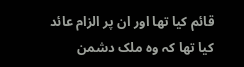قائم کیا تھا اور ان پر الزام عائد کیا تھا کہ وہ ملک دشمن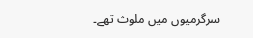سرگرمیوں میں ملوث تھے۔